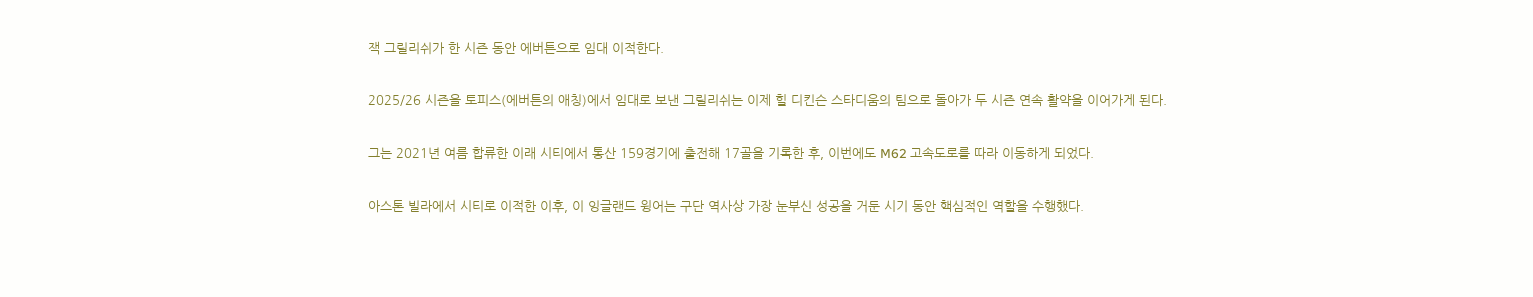잭 그릴리쉬가 한 시즌 동안 에버튼으로 임대 이적한다.

2025/26 시즌을 토피스(에버튼의 애칭)에서 임대로 보낸 그릴리쉬는 이제 힐 디킨슨 스타디움의 팀으로 돌아가 두 시즌 연속 활약을 이어가게 된다.

그는 2021년 여름 합류한 이래 시티에서 통산 159경기에 출전해 17골을 기록한 후, 이번에도 M62 고속도로를 따라 이동하게 되었다.

아스톤 빌라에서 시티로 이적한 이후, 이 잉글랜드 윙어는 구단 역사상 가장 눈부신 성공을 거둔 시기 동안 핵심적인 역할을 수행했다.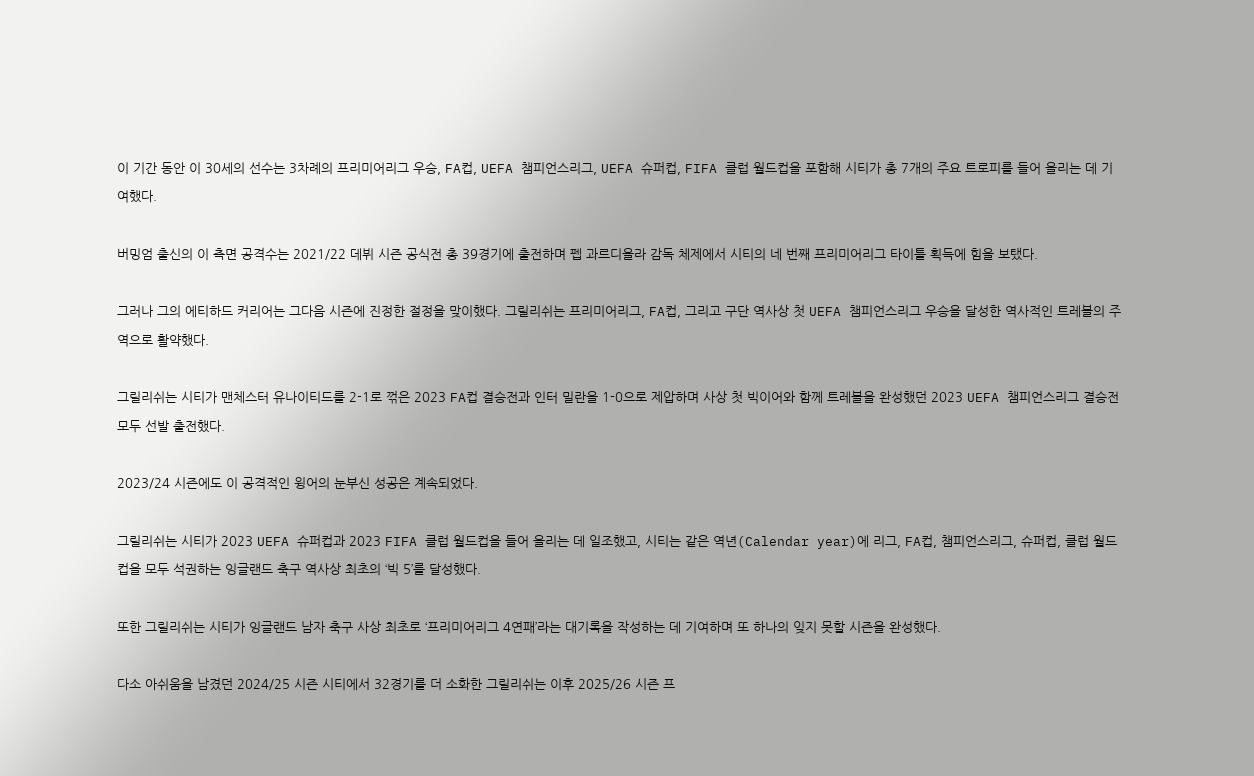이 기간 동안 이 30세의 선수는 3차례의 프리미어리그 우승, FA컵, UEFA 챔피언스리그, UEFA 슈퍼컵, FIFA 클럽 월드컵을 포함해 시티가 총 7개의 주요 트로피를 들어 올리는 데 기여했다.

버밍엄 출신의 이 측면 공격수는 2021/22 데뷔 시즌 공식전 총 39경기에 출전하며 펩 과르디올라 감독 체제에서 시티의 네 번째 프리미어리그 타이틀 획득에 힘을 보탰다.

그러나 그의 에티하드 커리어는 그다음 시즌에 진정한 절정을 맞이했다. 그릴리쉬는 프리미어리그, FA컵, 그리고 구단 역사상 첫 UEFA 챔피언스리그 우승을 달성한 역사적인 트레블의 주역으로 활약했다.

그릴리쉬는 시티가 맨체스터 유나이티드를 2-1로 꺾은 2023 FA컵 결승전과 인터 밀란을 1-0으로 제압하며 사상 첫 빅이어와 함께 트레블을 완성했던 2023 UEFA 챔피언스리그 결승전 모두 선발 출전했다.

2023/24 시즌에도 이 공격적인 윙어의 눈부신 성공은 계속되었다.

그릴리쉬는 시티가 2023 UEFA 슈퍼컵과 2023 FIFA 클럽 월드컵을 들어 올리는 데 일조했고, 시티는 같은 역년(Calendar year)에 리그, FA컵, 챔피언스리그, 슈퍼컵, 클럽 월드컵을 모두 석권하는 잉글랜드 축구 역사상 최초의 ‘빅 5’를 달성했다.

또한 그릴리쉬는 시티가 잉글랜드 남자 축구 사상 최초로 ‘프리미어리그 4연패’라는 대기록을 작성하는 데 기여하며 또 하나의 잊지 못할 시즌을 완성했다.

다소 아쉬움을 남겼던 2024/25 시즌 시티에서 32경기를 더 소화한 그릴리쉬는 이후 2025/26 시즌 프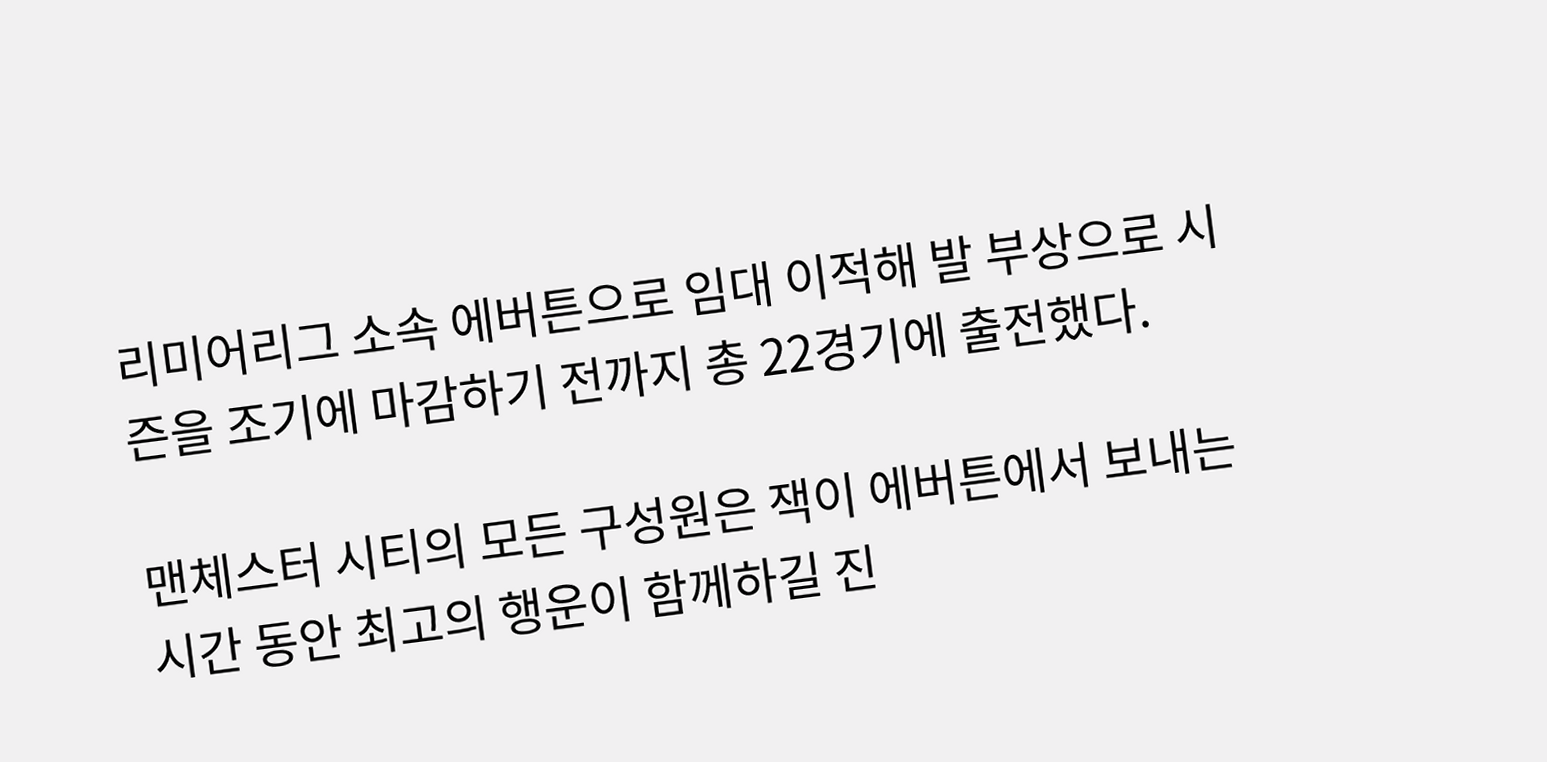리미어리그 소속 에버튼으로 임대 이적해 발 부상으로 시즌을 조기에 마감하기 전까지 총 22경기에 출전했다.

맨체스터 시티의 모든 구성원은 잭이 에버튼에서 보내는 시간 동안 최고의 행운이 함께하길 진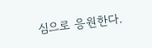심으로 응원한다.